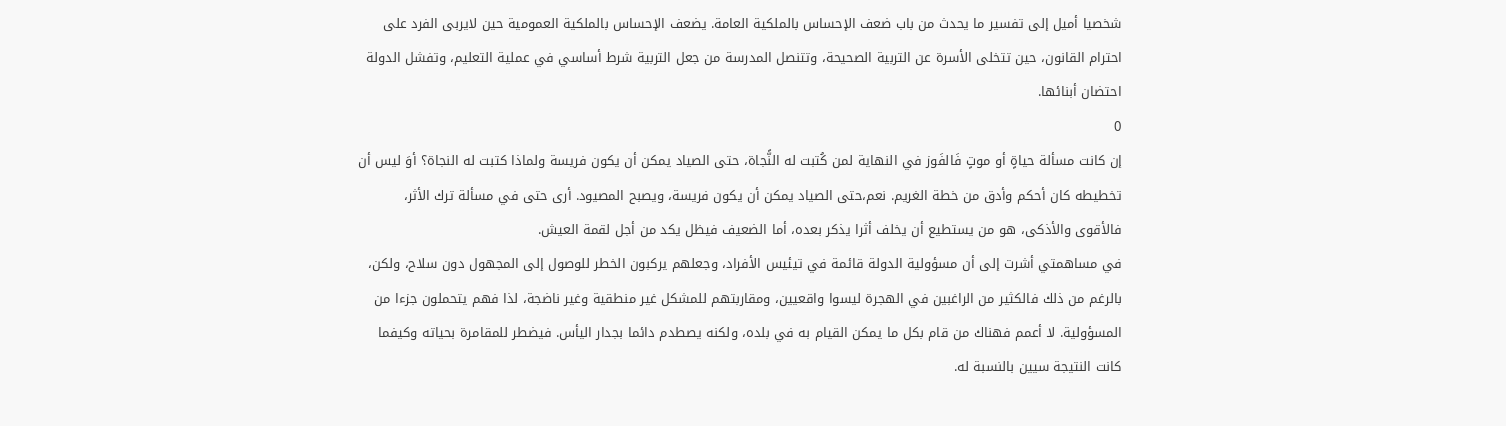شخصيا أميل إلى تفسير ما يحدث من باب ضعف الإحساس بالملكية العامة. يضعف الإحساس بالملكية العمومية حين لايربى الفرد على احترام القانون، حين تتخلى الأسرة عن التربية الصحيحة، وتتنصل المدرسة من جعل التربية شرط أساسي في عملية التعليم، وتفشل الدولة احتضان أبنائها.
0
إن كانت مسألة حياةٍ أو موتٍ فَالفَوز في النهاية لمن كُتبت له النًّجاة، حتى الصياد يمكن أن يكون فريسة ولماذا كتبت له النجاة؟ أوَ ليس أن تخطيطه كان أحكم وأدق من خطة الغريم. نعم،حتى الصياد يمكن أن يكون فريسة، ويصبح المصيود. أرى حتى في مسألة ترك الأثر، فالأقوى والأذكى، هو من يستطيع أن يخلف أثرا يذكر بعده، أما الضعيف فيظل يكد من أجل لقمة العيش.
في مساهمتي أشرت إلى أن مسؤولية الدولة قائمة في تيئيس الأفراد، وجعلهم يركبون الخطر للوصول إلى المجهول دون سلاح، ولكن، بالرغم من ذلك فالكثير من الراغبين في الهجرة ليسوا واقعيين، ومقاربتهم للمشكل غير منطقية وغير ناضجة، لذا فهم يتحملون جزءا من المسؤولية. لا أعمم فهناك من قام بكل ما يمكن القيام به في بلده، ولكنه يصطدم دائما بجدار اليأس. فيضطر للمقامرة بحياته وكيفما كانت النتيجة سيين بالنسبة له.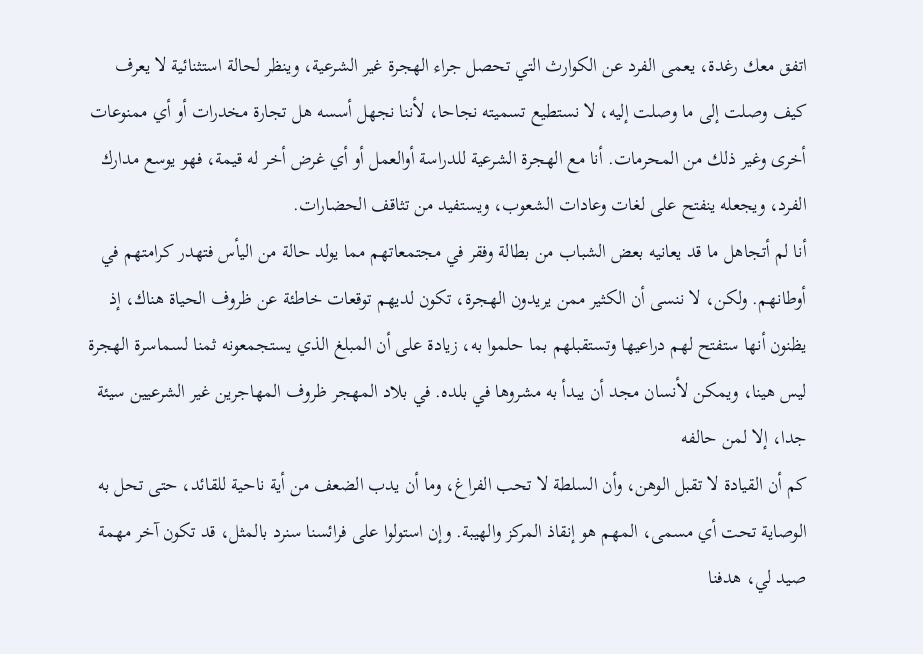اتفق معك رغدة، يعمى الفرد عن الكوارث التي تحصل جراء الهجرة غير الشرعية، وينظر لحالة استثنائية لا يعرف كيف وصلت إلى ما وصلت إليه، لا نستطيع تسميته نجاحا، لأننا نجهل أسسه هل تجارة مخدرات أو أي ممنوعات أخرى وغير ذلك من المحرمات. أنا مع الهجرة الشرعية للدراسة أوالعمل أو أي غرض أخر له قيمة، فهو يوسع مدارك الفرد، ويجعله ينفتح على لغات وعادات الشعوب، ويستفيد من تثاقف الحضارات.
أنا لم أتجاهل ما قد يعانيه بعض الشباب من بطالة وفقر في مجتمعاتهم مما يولد حالة من اليأس فتهدر كرامتهم في أوطانهم. ولكن، لا ننسى أن الكثير ممن يريدون الهجرة، تكون لديهم توقعات خاطئة عن ظروف الحياة هناك، إذ يظنون أنها ستفتح لهم دراعيها وتستقبلهم بما حلموا به، زيادة على أن المبلغ الذي يستجمعونه ثمنا لسماسرة الهجرة ليس هينا، ويمكن لأنسان مجد أن يبدأ به مشروها في بلده. في بلاد المهجر ظروف المهاجرين غير الشرعيين سيئة جدا، إلا لمن حالفه
كم أن القيادة لا تقبل الوهن، وأن السلطة لا تحب الفراغ، وما أن يدب الضعف من أية ناحية للقائد، حتى تحل به الوصاية تحت أي مسمى، المهم هو إنقاذ المركز والهيبة. وإن استولوا على فرائسنا سنرد بالمثل، قد تكون آخر مهمة صيد لي، هدفنا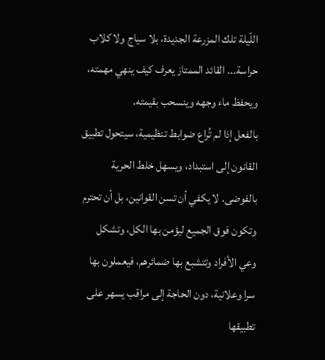اللّيلة تلك المزرعة الجديدة، بلا سياج ولا كلاب حراسة... القائد الممتاز يعرف كيف ينهي مهمته، ويحفظ ماء وجهه وينسحب بقيمته.
بالفعل إذا لم تُراع ضوابط تنظيمية، سيتحول تطبيق القانون إلى استبداد، ويسهل خلط الحرية بالفوضى. لا يكفي أن تسن القوانين، بل أن تحترم وتكون فوق الجميع ليؤمن بها الكل، وتشكل وعي الأفراد وتتشبع بها ضمائرهم، فيعملون بها سرا وعلانية، دون الحاجة إلى مراقب يسهر على تطبيقها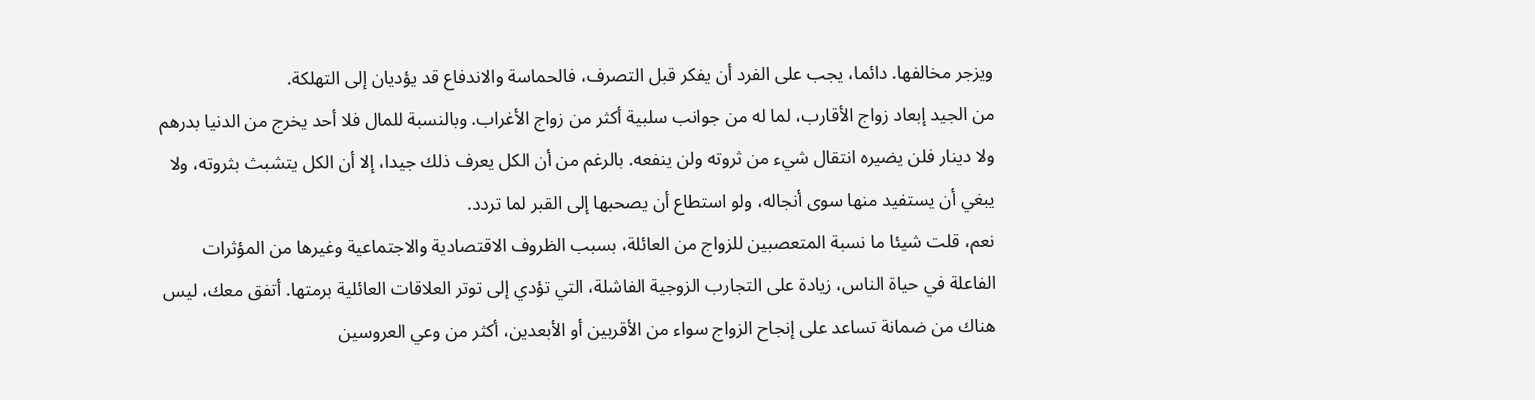ويزجر مخالفها. دائما، يجب على الفرد أن يفكر قبل التصرف، فالحماسة والاندفاع قد يؤديان إلى التهلكة.
من الجيد إبعاد زواج الأقارب، لما له من جوانب سلبية أكثر من زواج الأغراب. وبالنسبة للمال فلا أحد يخرج من الدنيا بدرهم ولا دينار فلن يضيره انتقال شيء من ثروته ولن ينفعه. بالرغم من أن الكل يعرف ذلك جيدا، إلا أن الكل يتشبث بثروته، ولا يبغي أن يستفيد منها سوى أنجاله، ولو استطاع أن يصحبها إلى القبر لما تردد.
نعم، قلت شيئا ما نسبة المتعصبين للزواج من العائلة، بسبب الظروف الاقتصادية والاجتماعية وغيرها من المؤثرات الفاعلة في حياة الناس، زيادة على التجارب الزوجية الفاشلة، التي تؤدي إلى توتر العلاقات العائلية برمتها. أتفق معك، ليس هناك من ضمانة تساعد على إنجاح الزواج سواء من الأقربين أو الأبعدين، أكثر من وعي العروسين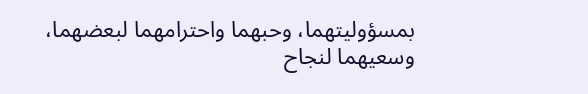بمسؤوليتهما، وحبهما واحترامهما لبعضهما، وسعيهما لنجاح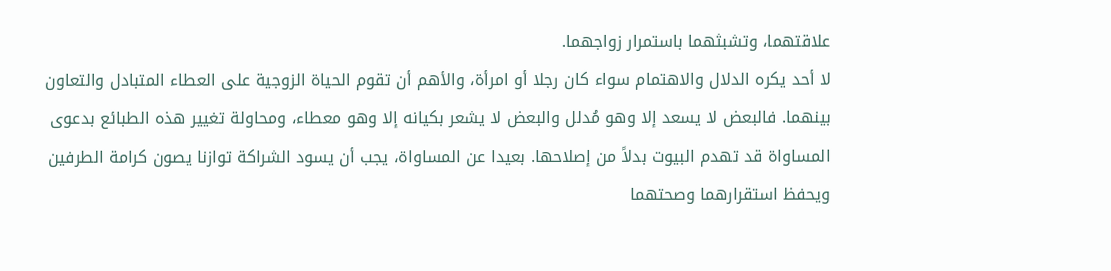علاقتهما، وتشبثهما باستمرار زواجهما.
لا أحد يكره الدلال والاهتمام سواء كان رجلا أو امرأة، والأهم أن تقوم الحياة الزوجية على العطاء المتبادل والتعاون بينهما. فالبعض لا يسعد إلا وهو مُدلل والبعض لا يشعر بكيانه إلا وهو معطاء، ومحاولة تغيير هذه الطبائع بدعوى المساواة قد تهدم البيوت بدلاً من إصلاحها. بعيدا عن المساواة، يجب أن يسود الشراكة توازنا يصون كرامة الطرفين ويحفظ استقرارهما وصحتهما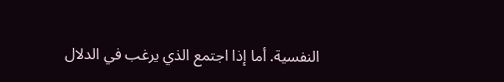النفسية. أما إذا اجتمع الذي يرغب في الدلال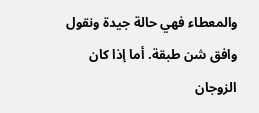والمعطاء فهي حالة جيدة ونقول وافق شن طبقة. أما إذا كان الزوجان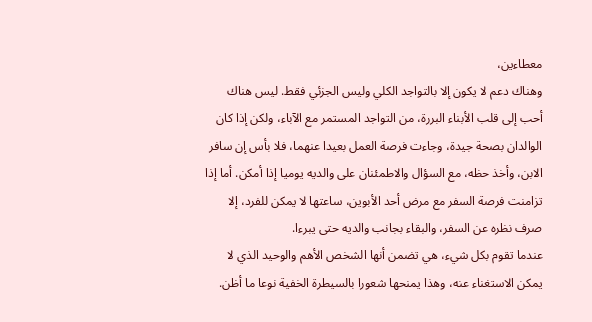معطاءين،
وهناك دعم لا يكون إلا بالتواجد الكلي وليس الجزئي فقط. ليس هناك أحب إلى قلب الأبناء البررة، من التواجد المستمر مع الآباء، ولكن إذا كان الوالدان بصحة جيدة، وجاءت فرصة العمل بعيدا عنهما، فلا بأس إن سافر الابن، وأخذ حظه، مع السؤال والاطمئنان على والديه يوميا إذا أمكن. أما إذا تزامنت فرصة السفر مع مرض أحد الأبوين، ساعتها لا يمكن للفرد، إلا صرف نظره عن السفر، والبقاء بجانب والديه حتى يبرءا.
عندما تقوم بكل شيء، هي تضمن أنها الشخص الأهم والوحيد الذي لا يمكن الاستغناء عنه، وهذا يمنحها شعورا بالسيطرة الخفية نوعا ما أظن.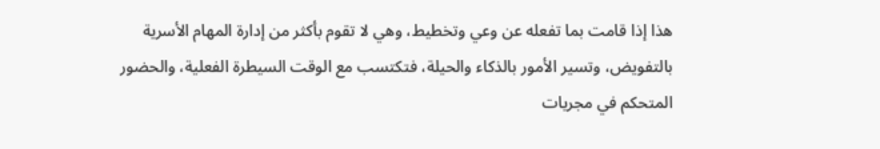هذا إذا قامت بما تفعله عن وعي وتخطيط، وهي لا تقوم بأكثر من إدارة المهام الأسرية بالتفويض، وتسير الأمور بالذكاء والحيلة، فتكتسب مع الوقت السيطرة الفعلية، والحضور المتحكم في مجريات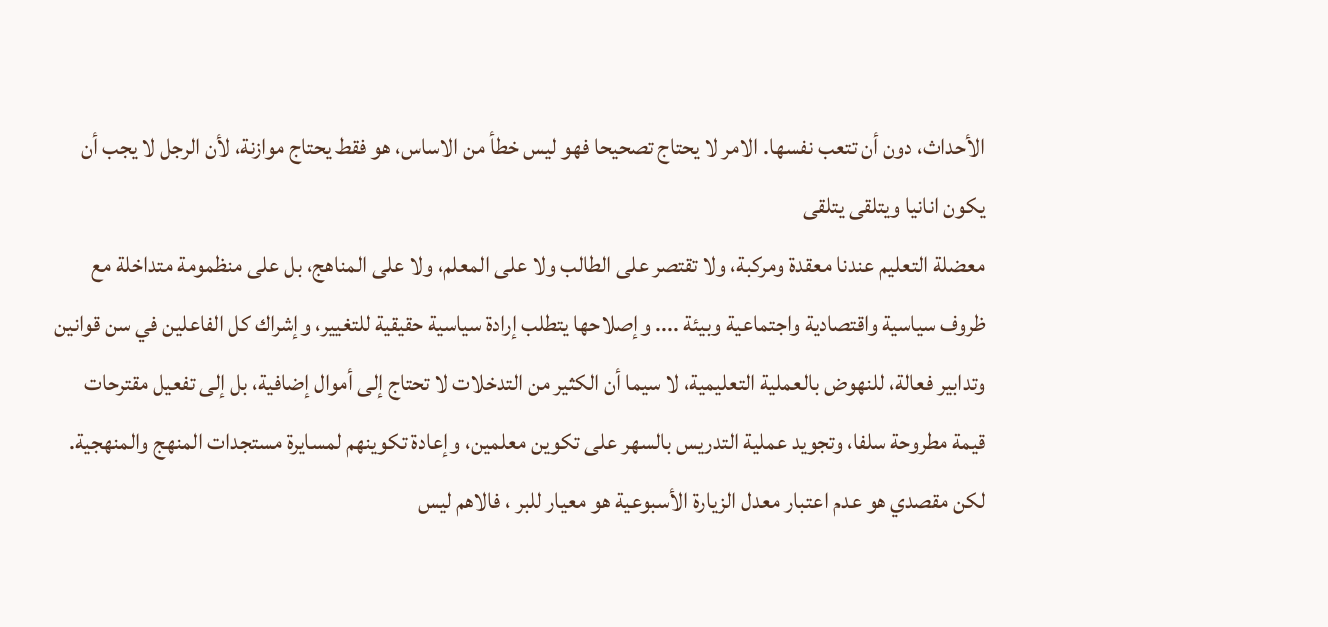الأحداث، دون أن تتعب نفسها. الامر لا يحتاج تصحيحا فهو ليس خطأ من الاساس، هو فقط يحتاج موازنة، لأن الرجل لا يجب أن يكون انانيا ويتلقى يتلقى
معضلة التعليم عندنا معقدة ومركبة، ولا تقتصر على الطالب ولا على المعلم، ولا على المناهج، بل على منظمومة متداخلة مع ظروف سياسية واقتصادية واجتماعية وبيئة .... وإصلاحها يتطلب إرادة سياسية حقيقية للتغيير، وإشراك كل الفاعلين في سن قوانين وتدابير فعالة، للنهوض بالعملية التعليمية، لا سيما أن الكثير من التدخلات لا تحتاج إلى أموال إضافية، بل إلى تفعيل مقترحات قيمة مطروحة سلفا، وتجويد عملية التدريس بالسهر على تكوين معلمين، وإعادة تكوينهم لمسايرة مستجدات المنهج والمنهجية.
لكن مقصدي هو عدم اعتبار معدل الزيارة الأسبوعية هو معيار للبر ، فالاهم ليس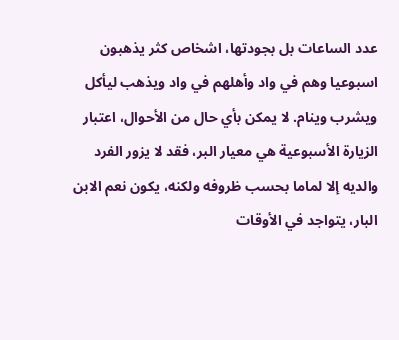عدد الساعات بل بجودتها، اشخاص كثر يذهبون اسبوعيا وهم في واد وأهلهم في واد ويذهب ليأكل ويشرب وينام. لا يمكن بأي حال من الأحوال، اعتبار الزيارة الأسبوعية هي معيار البر، فقد لا يزور الفرد والديه إلا لماما بحسب ظروفه ولكنه، يكون نعم الابن البار، يتواجد في الأوقات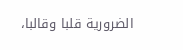الضرورية قلبا وقالبا،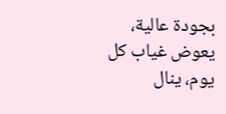بجودة عالية، يعوض غياب كل يوم، ينال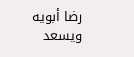رضا أبويه ويسعد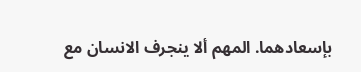بإسعادهما. المهم ألا ينجرف الانسان مع